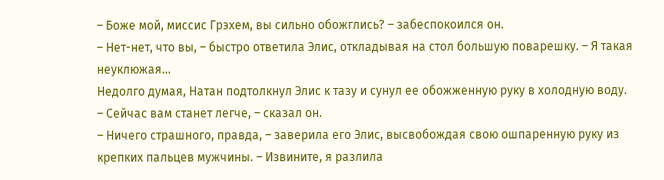– Боже мой, миссис Грэхем, вы сильно обожглись? – забеспокоился он.
– Нет-нет, что вы, – быстро ответила Элис, откладывая на стол большую поварешку. – Я такая неуклюжая…
Недолго думая, Натан подтолкнул Элис к тазу и сунул ее обожженную руку в холодную воду.
– Сейчас вам станет легче, – сказал он.
– Ничего страшного, правда, – заверила его Элис, высвобождая свою ошпаренную руку из крепких пальцев мужчины. – Извините, я разлила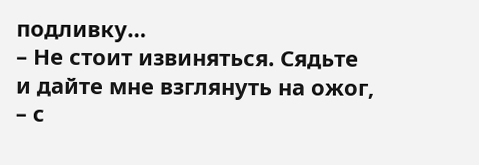подливку…
– Не стоит извиняться. Сядьте и дайте мне взглянуть на ожог, – с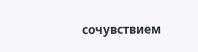сочувствием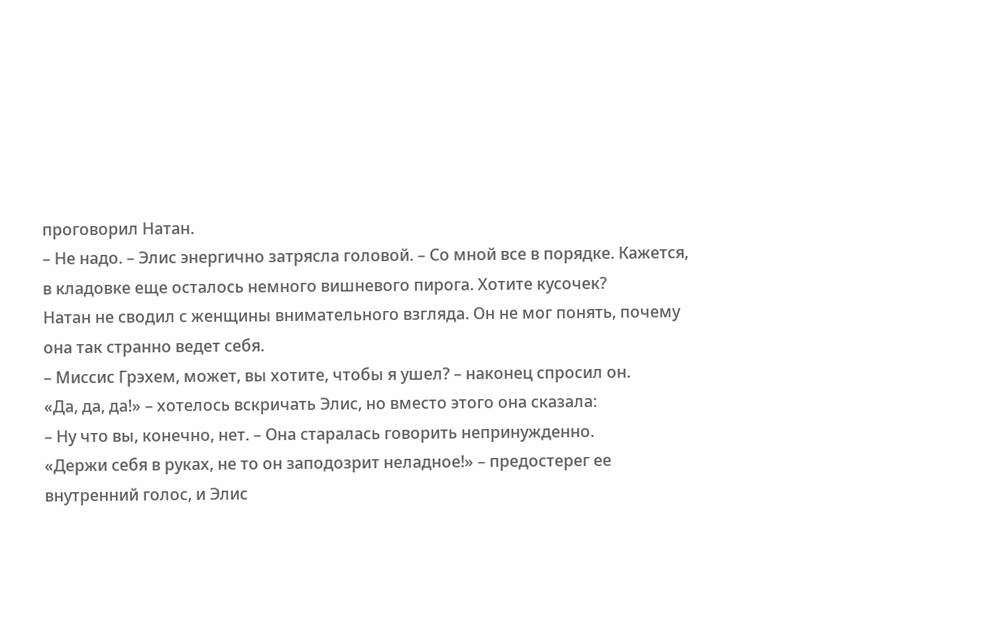проговорил Натан.
– Не надо. – Элис энергично затрясла головой. – Со мной все в порядке. Кажется, в кладовке еще осталось немного вишневого пирога. Хотите кусочек?
Натан не сводил с женщины внимательного взгляда. Он не мог понять, почему она так странно ведет себя.
– Миссис Грэхем, может, вы хотите, чтобы я ушел? – наконец спросил он.
«Да, да, да!» – хотелось вскричать Элис, но вместо этого она сказала:
– Ну что вы, конечно, нет. – Она старалась говорить непринужденно.
«Держи себя в руках, не то он заподозрит неладное!» – предостерег ее внутренний голос, и Элис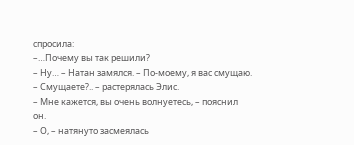спросила:
–…Почему вы так решили?
– Ну… – Натан замялся. – По-моему, я вас смущаю.
– Смущаете?.. – растерялась Элис.
– Мне кажется, вы очень волнуетесь, – пояснил он.
– О, – натянуто засмеялась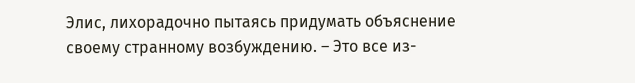Элис, лихорадочно пытаясь придумать объяснение своему странному возбуждению. – Это все из-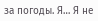за погоды. Я… Я не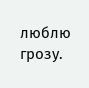люблю грозу.